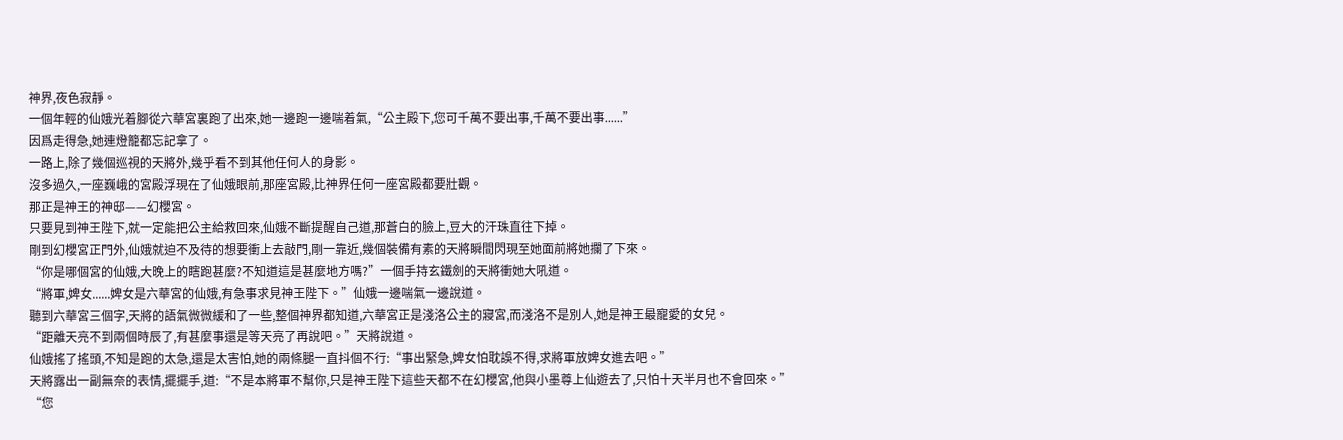神界,夜色寂靜。
一個年輕的仙娥光着腳從六華宮裏跑了出來,她一邊跑一邊喘着氣,“公主殿下,您可千萬不要出事,千萬不要出事......”
因爲走得急,她連燈籠都忘記拿了。
一路上,除了幾個巡視的天將外,幾乎看不到其他任何人的身影。
沒多過久,一座巍峨的宮殿浮現在了仙娥眼前,那座宮殿,比神界任何一座宮殿都要壯觀。
那正是神王的神邸——幻櫻宮。
只要見到神王陛下,就一定能把公主給救回來,仙娥不斷提醒自己道,那蒼白的臉上,豆大的汗珠直往下掉。
剛到幻櫻宮正門外,仙娥就迫不及待的想要衝上去敲門,剛一靠近,幾個裝備有素的天將瞬間閃現至她面前將她攔了下來。
“你是哪個宮的仙娥,大晚上的瞎跑甚麼?不知道這是甚麼地方嗎?”一個手持玄鐵劍的天將衝她大吼道。
“將軍,婢女......婢女是六華宮的仙娥,有急事求見神王陛下。”仙娥一邊喘氣一邊說道。
聽到六華宮三個字,天將的語氣微微緩和了一些,整個神界都知道,六華宮正是淺洛公主的寢宮,而淺洛不是別人,她是神王最寵愛的女兒。
“距離天亮不到兩個時辰了,有甚麼事還是等天亮了再說吧。”天將說道。
仙娥搖了搖頭,不知是跑的太急,還是太害怕,她的兩條腿一直抖個不行:“事出緊急,婢女怕耽誤不得,求將軍放婢女進去吧。”
天將露出一副無奈的表情,擺擺手,道:“不是本將軍不幫你,只是神王陛下這些天都不在幻櫻宮,他與小墨尊上仙遊去了,只怕十天半月也不會回來。”
“您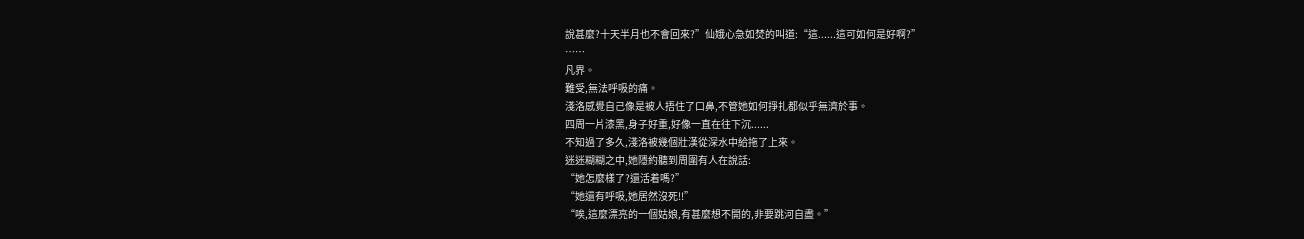說甚麼?十天半月也不會回來?”仙娥心急如焚的叫道:“這......這可如何是好啊?”
……
凡界。
難受,無法呼吸的痛。
淺洛感覺自己像是被人捂住了口鼻,不管她如何掙扎都似乎無濟於事。
四周一片漆黑,身子好重,好像一直在往下沉......
不知過了多久,淺洛被幾個壯漢從深水中給拖了上來。
迷迷糊糊之中,她隱約聽到周圍有人在說話:
“她怎麼樣了?還活着嗎?”
“她還有呼吸,她居然沒死!!”
“唉,這麼漂亮的一個姑娘,有甚麼想不開的,非要跳河自盡。”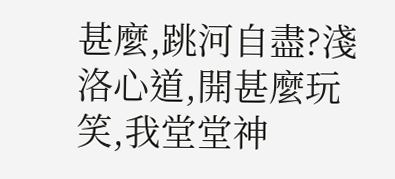甚麼,跳河自盡?淺洛心道,開甚麼玩笑,我堂堂神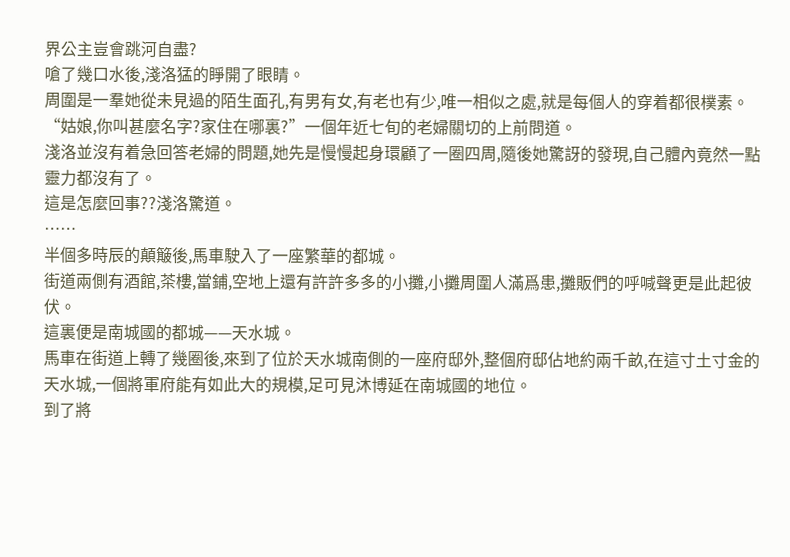界公主豈會跳河自盡?
嗆了幾口水後,淺洛猛的睜開了眼睛。
周圍是一羣她從未見過的陌生面孔,有男有女,有老也有少,唯一相似之處,就是每個人的穿着都很樸素。
“姑娘,你叫甚麼名字?家住在哪裏?”一個年近七旬的老婦關切的上前問道。
淺洛並沒有着急回答老婦的問題,她先是慢慢起身環顧了一圈四周,隨後她驚訝的發現,自己體內竟然一點靈力都沒有了。
這是怎麼回事??淺洛驚道。
……
半個多時辰的顛簸後,馬車駛入了一座繁華的都城。
街道兩側有酒館,茶樓,當鋪,空地上還有許許多多的小攤,小攤周圍人滿爲患,攤販們的呼喊聲更是此起彼伏。
這裏便是南城國的都城——天水城。
馬車在街道上轉了幾圈後,來到了位於天水城南側的一座府邸外,整個府邸佔地約兩千畝,在這寸土寸金的天水城,一個將軍府能有如此大的規模,足可見沐博延在南城國的地位。
到了將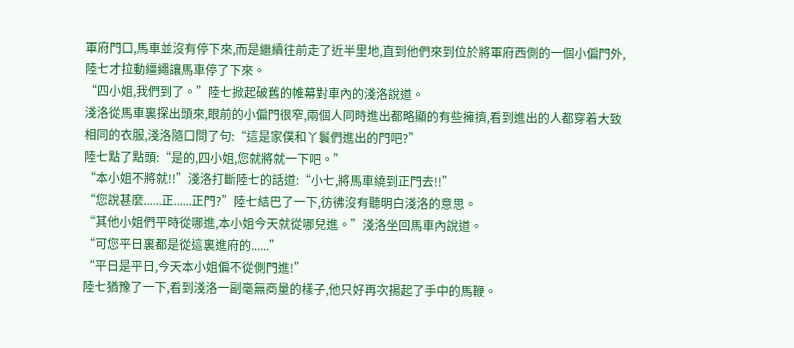軍府門口,馬車並沒有停下來,而是繼續往前走了近半里地,直到他們來到位於將軍府西側的一個小偏門外,陸七才拉動繮繩讓馬車停了下來。
“四小姐,我們到了。”陸七掀起破舊的帷幕對車內的淺洛說道。
淺洛從馬車裏探出頭來,眼前的小偏門很窄,兩個人同時進出都略顯的有些擁擠,看到進出的人都穿着大致相同的衣服,淺洛隨口問了句:“這是家僕和丫鬟們進出的門吧?”
陸七點了點頭:“是的,四小姐,您就將就一下吧。”
“本小姐不將就!!”淺洛打斷陸七的話道:“小七,將馬車繞到正門去!!”
“您說甚麼......正......正門?”陸七結巴了一下,彷彿沒有聽明白淺洛的意思。
“其他小姐們平時從哪進,本小姐今天就從哪兒進。”淺洛坐回馬車內說道。
“可您平日裏都是從這裏進府的......”
“平日是平日,今天本小姐偏不從側門進!”
陸七猶豫了一下,看到淺洛一副毫無商量的樣子,他只好再次揚起了手中的馬鞭。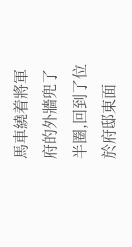馬車繞着將軍府的外牆兜了半圈,回到了位於府邸東面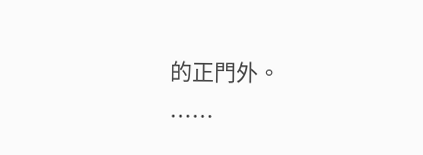的正門外。
……